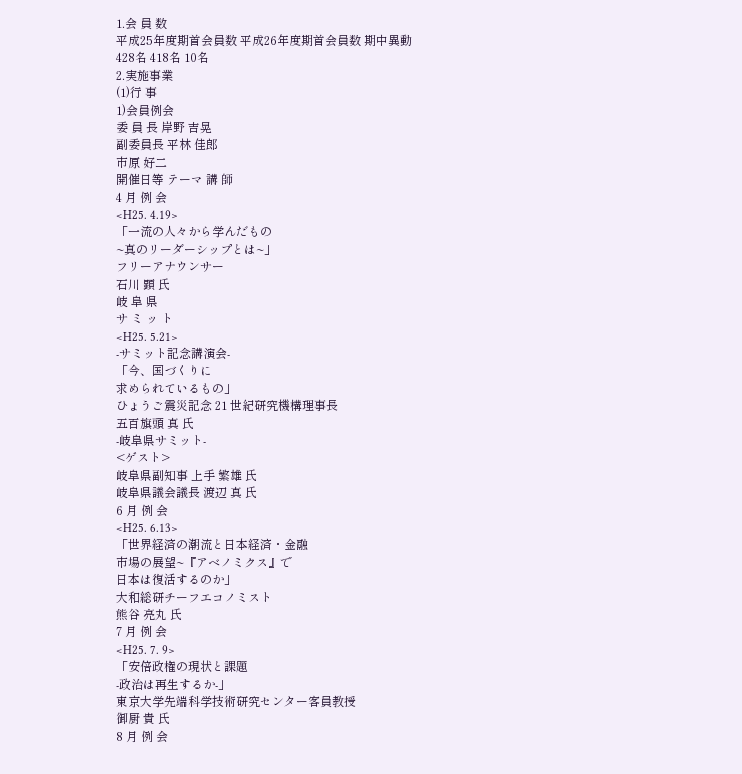1.会 員 数
平成25年度期首会員数 平成26年度期首会員数 期中異動
428名 418名 10名
2.実施事業
(1)行 事
1)会員例会
委 員 長 岸野 吉晃
副委員長 平林 佳郎
市原 好二
開催日等 テーマ 講 師
4 月 例 会
<H25. 4.19>
「一流の人々から学んだもの
~真のリーダーシップとは~」
フリーアナウンサー
石川 顕 氏
岐 阜 県
サ ミ ッ ト
<H25. 5.21>
-サミット記念講演会-
「今、国づくりに
求められているもの」
ひょうご震災記念 21 世紀研究機構理事長
五百旗頭 真 氏
-岐阜県サミット-
<ゲスト>
岐阜県副知事 上手 繁雄 氏
岐阜県議会議長 渡辺 真 氏
6 月 例 会
<H25. 6.13>
「世界経済の潮流と日本経済・金融
市場の展望~『アベノミクス』で
日本は復活するのか」
大和総研チーフエコノミスト
熊谷 亮丸 氏
7 月 例 会
<H25. 7. 9>
「安倍政権の現状と課題
-政治は再生するか-」
東京大学先端科学技術研究センター客員教授
御厨 貴 氏
8 月 例 会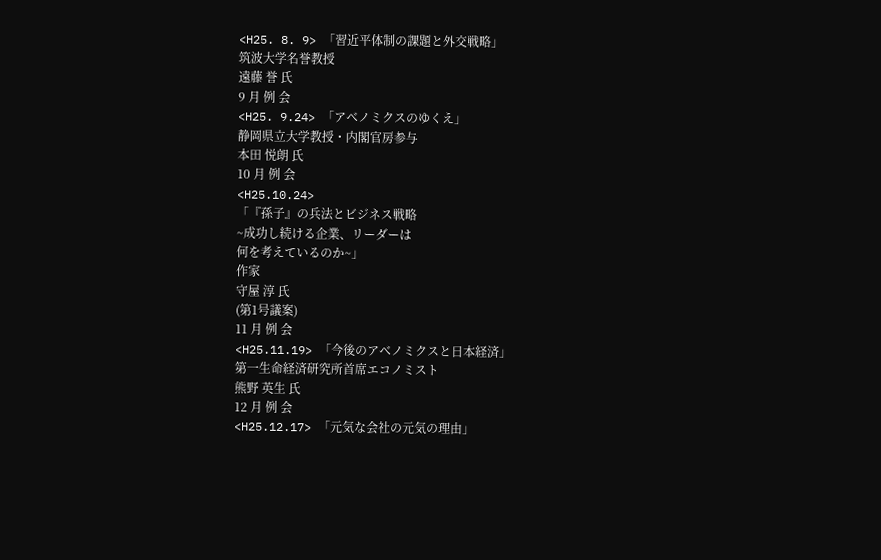<H25. 8. 9> 「習近平体制の課題と外交戦略」
筑波大学名誉教授
遠藤 誉 氏
9 月 例 会
<H25. 9.24> 「アベノミクスのゆくえ」
静岡県立大学教授・内閣官房参与
本田 悦朗 氏
10 月 例 会
<H25.10.24>
「『孫子』の兵法とビジネス戦略
~成功し続ける企業、リーダーは
何を考えているのか~」
作家
守屋 淳 氏
(第1号議案)
11 月 例 会
<H25.11.19> 「今後のアベノミクスと日本経済」
第一生命経済研究所首席エコノミスト
熊野 英生 氏
12 月 例 会
<H25.12.17> 「元気な会社の元気の理由」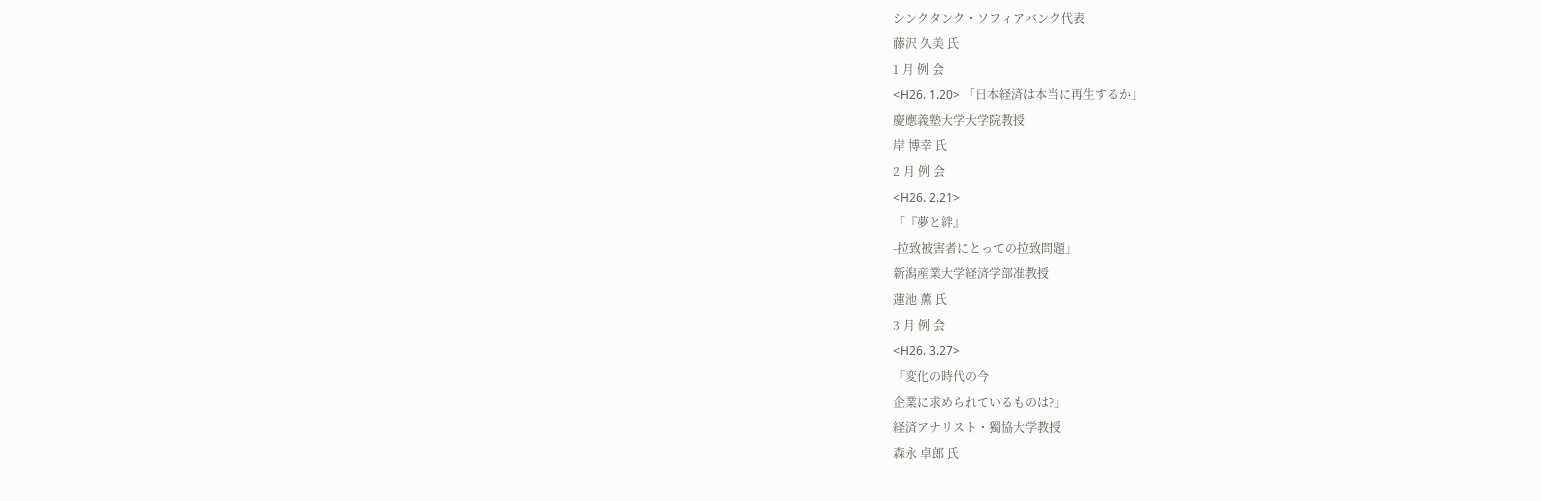シンクタンク・ソフィアバンク代表
藤沢 久美 氏
1 月 例 会
<H26. 1.20> 「日本経済は本当に再生するか」
慶應義塾大学大学院教授
岸 博幸 氏
2 月 例 会
<H26. 2.21>
「『夢と絆』
-拉致被害者にとっての拉致問題」
新潟産業大学経済学部准教授
蓮池 薫 氏
3 月 例 会
<H26. 3.27>
「変化の時代の今
企業に求められているものは?」
経済アナリスト・獨協大学教授
森永 卓郎 氏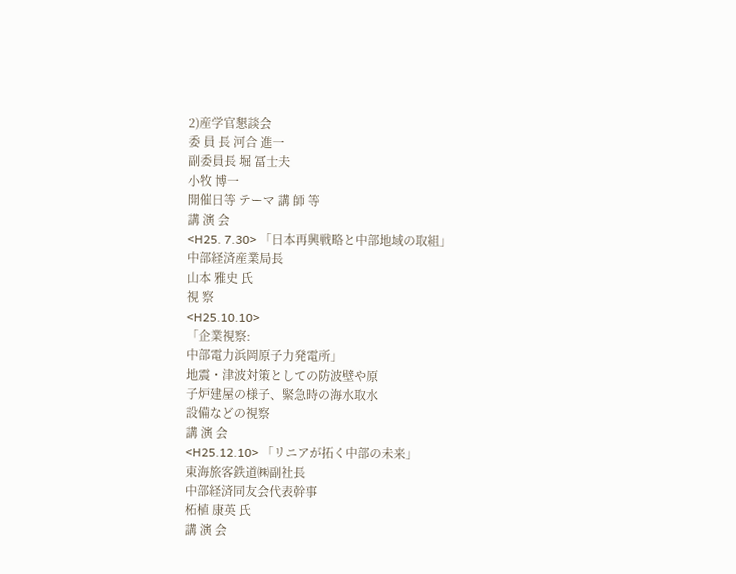2)産学官懇談会
委 員 長 河合 進一
副委員長 堀 冨士夫
小牧 博一
開催日等 テーマ 講 師 等
講 演 会
<H25. 7.30> 「日本再興戦略と中部地域の取組」
中部経済産業局長
山本 雅史 氏
視 察
<H25.10.10>
「企業視察:
中部電力浜岡原子力発電所」
地震・津波対策としての防波壁や原
子炉建屋の様子、緊急時の海水取水
設備などの視察
講 演 会
<H25.12.10> 「リニアが拓く中部の未来」
東海旅客鉄道㈱副社長
中部経済同友会代表幹事
柘植 康英 氏
講 演 会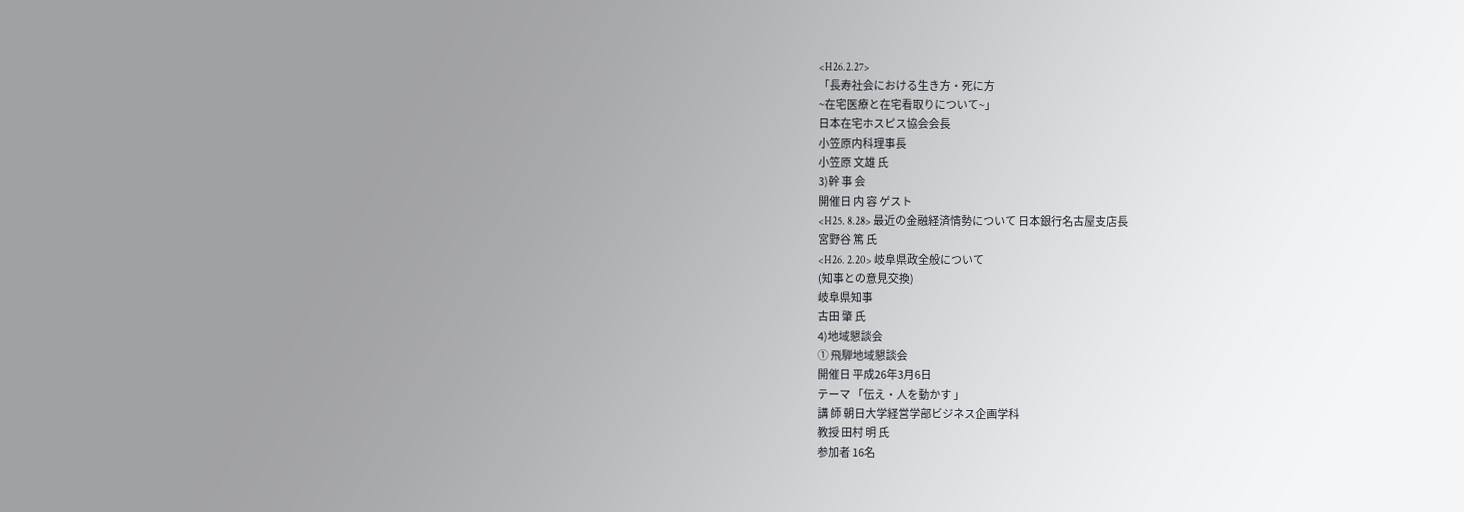<H26.2.27>
「長寿社会における生き方・死に方
~在宅医療と在宅看取りについて~」
日本在宅ホスピス協会会長
小笠原内科理事長
小笠原 文雄 氏
3)幹 事 会
開催日 内 容 ゲスト
<H25. 8.28> 最近の金融経済情勢について 日本銀行名古屋支店長
宮野谷 篤 氏
<H26. 2.20> 岐阜県政全般について
(知事との意見交換)
岐阜県知事
古田 肇 氏
4)地域懇談会
① 飛騨地域懇談会
開催日 平成26年3月6日
テーマ 「伝え・人を動かす 」
講 師 朝日大学経営学部ビジネス企画学科
教授 田村 明 氏
参加者 16名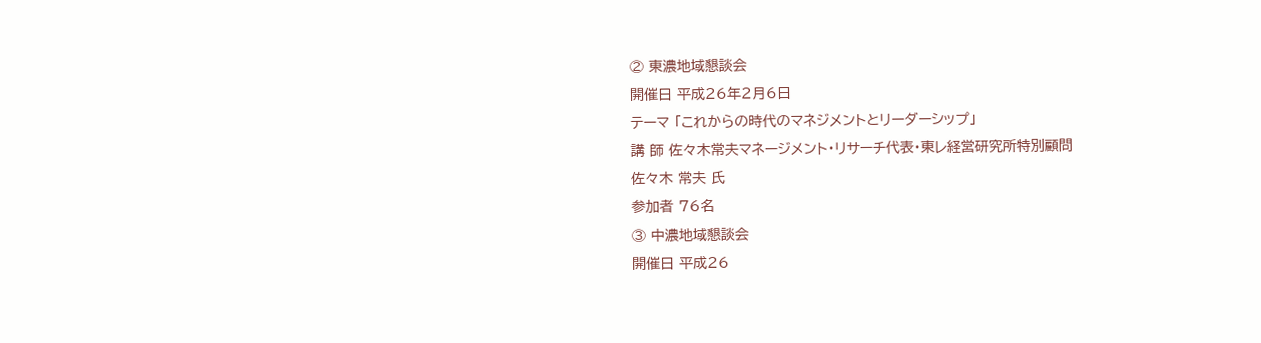② 東濃地域懇談会
開催日 平成26年2月6日
テーマ 「これからの時代のマネジメントとリーダーシップ」
講 師 佐々木常夫マネージメント・リサーチ代表・東レ経営研究所特別顧問
佐々木 常夫 氏
参加者 76名
③ 中濃地域懇談会
開催日 平成26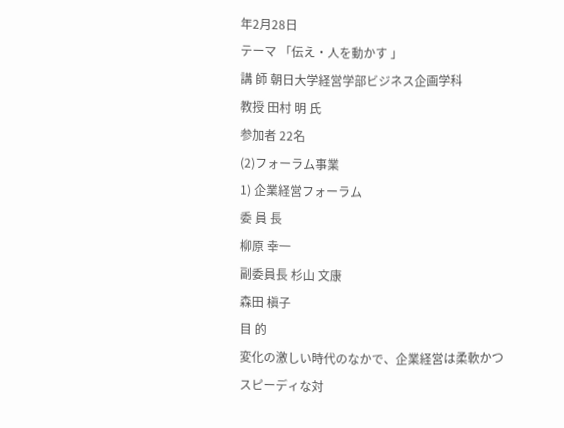年2月28日
テーマ 「伝え・人を動かす 」
講 師 朝日大学経営学部ビジネス企画学科
教授 田村 明 氏
参加者 22名
(2)フォーラム事業
1) 企業経営フォーラム
委 員 長
柳原 幸一
副委員長 杉山 文康
森田 槇子
目 的
変化の激しい時代のなかで、企業経営は柔軟かつスピーディな対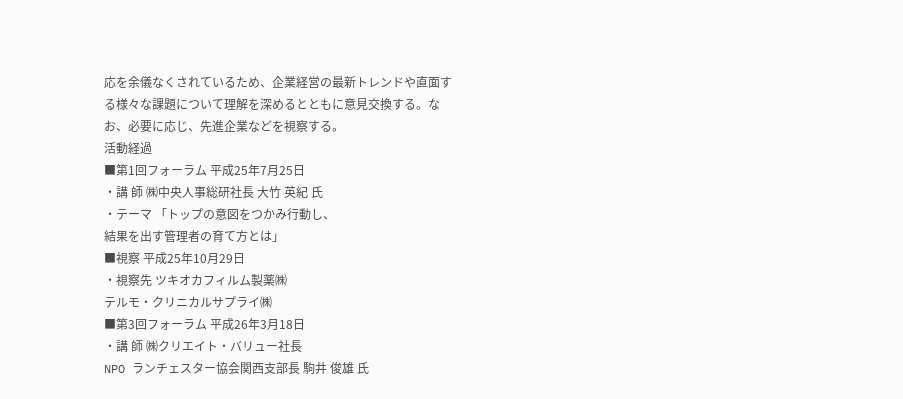応を余儀なくされているため、企業経営の最新トレンドや直面す
る様々な課題について理解を深めるとともに意見交換する。な
お、必要に応じ、先進企業などを視察する。
活動経過
■第1回フォーラム 平成25年7月25日
・講 師 ㈱中央人事総研社長 大竹 英紀 氏
・テーマ 「トップの意図をつかみ行動し、
結果を出す管理者の育て方とは」
■視察 平成25年10月29日
・視察先 ツキオカフィルム製薬㈱
テルモ・クリニカルサプライ㈱
■第3回フォーラム 平成26年3月18日
・講 師 ㈱クリエイト・バリュー社長
NPO ランチェスター協会関西支部長 駒井 俊雄 氏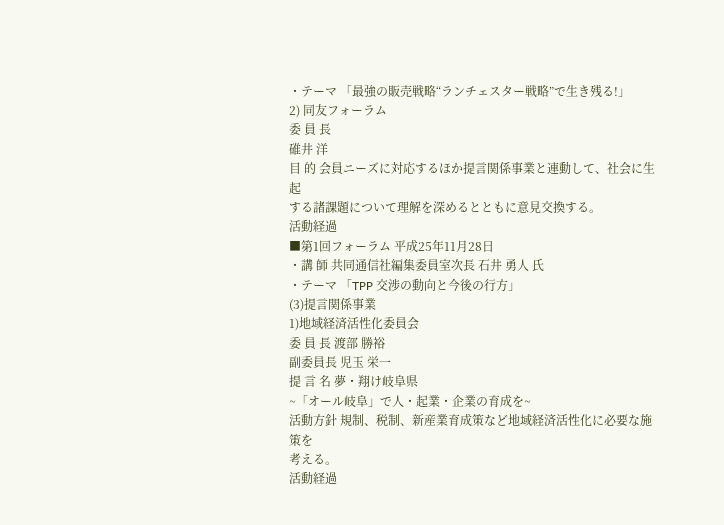・テーマ 「最強の販売戦略“ランチェスター戦略”で生き残る!」
2) 同友フォーラム
委 員 長
碓井 洋
目 的 会員ニーズに対応するほか提言関係事業と連動して、社会に生起
する諸課題について理解を深めるとともに意見交換する。
活動経過
■第1回フォーラム 平成25年11月28日
・講 師 共同通信社編集委員室次長 石井 勇人 氏
・テーマ 「TPP 交渉の動向と今後の行方」
(3)提言関係事業
1)地域経済活性化委員会
委 員 長 渡部 勝裕
副委員長 児玉 栄一
提 言 名 夢・翔け岐阜県
~「オール岐阜」で人・起業・企業の育成を~
活動方針 規制、税制、新産業育成策など地域経済活性化に必要な施策を
考える。
活動経過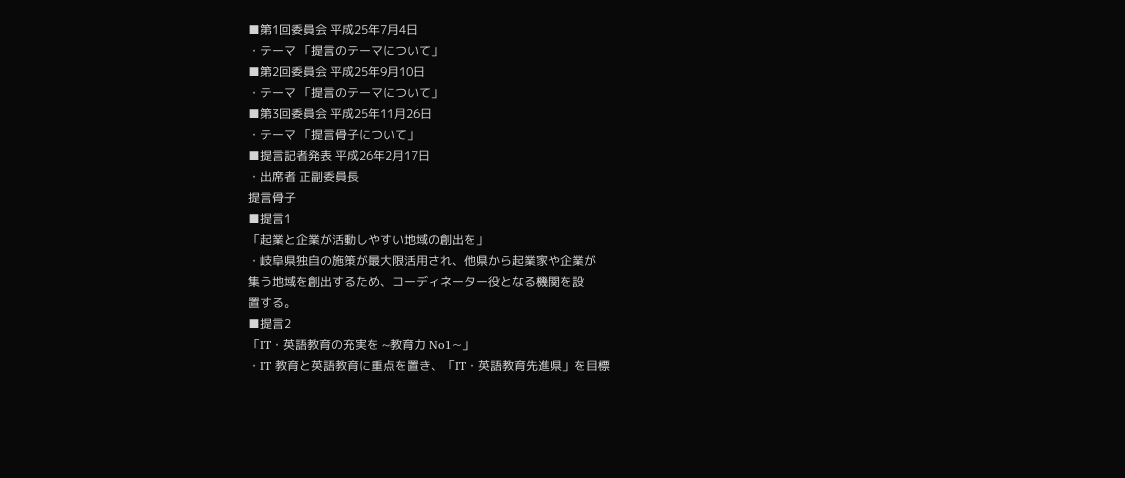■第1回委員会 平成25年7月4日
・テーマ 「提言のテーマについて」
■第2回委員会 平成25年9月10日
・テーマ 「提言のテーマについて」
■第3回委員会 平成25年11月26日
・テーマ 「提言骨子について」
■提言記者発表 平成26年2月17日
・出席者 正副委員長
提言骨子
■提言1
「起業と企業が活動しやすい地域の創出を」
・岐阜県独自の施策が最大限活用され、他県から起業家や企業が
集う地域を創出するため、コーディネーター役となる機関を設
置する。
■提言2
「IT・英語教育の充実を ~教育力 No1~」
・IT 教育と英語教育に重点を置き、「IT・英語教育先進県」を目標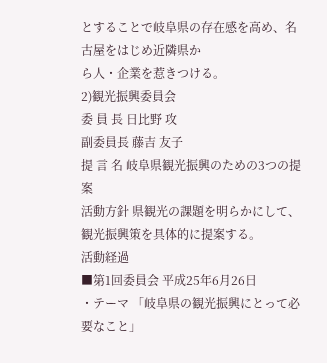とすることで岐阜県の存在感を高め、名古屋をはじめ近隣県か
ら人・企業を惹きつける。
2)観光振興委員会
委 員 長 日比野 攻
副委員長 藤吉 友子
提 言 名 岐阜県観光振興のための3つの提案
活動方針 県観光の課題を明らかにして、観光振興策を具体的に提案する。
活動経過
■第1回委員会 平成25年6月26日
・テーマ 「岐阜県の観光振興にとって必要なこと」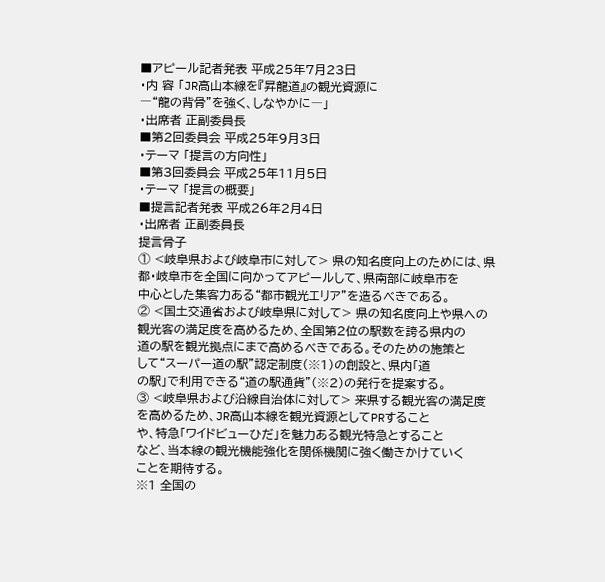■アピール記者発表 平成25年7月23日
・内 容 「JR高山本線を『昇龍道』の観光資源に
―“龍の背骨”を強く、しなやかに―」
・出席者 正副委員長
■第2回委員会 平成25年9月3日
・テーマ 「提言の方向性」
■第3回委員会 平成25年11月5日
・テーマ 「提言の概要」
■提言記者発表 平成26年2月4日
・出席者 正副委員長
提言骨子
① <岐阜県および岐阜市に対して> 県の知名度向上のためには、県
都・岐阜市を全国に向かってアピールして、県南部に岐阜市を
中心とした集客力ある“都市観光エリア”を造るべきである。
② <国土交通省および岐阜県に対して> 県の知名度向上や県への
観光客の満足度を高めるため、全国第2位の駅数を誇る県内の
道の駅を観光拠点にまで高めるべきである。そのための施策と
して“スーパー道の駅”認定制度(※1)の創設と、県内「道
の駅」で利用できる“道の駅通貨”(※2)の発行を提案する。
③ <岐阜県および沿線自治体に対して> 来県する観光客の満足度
を高めるため、JR高山本線を観光資源としてPRすること
や、特急「ワイドビューひだ」を魅力ある観光特急とすること
など、当本線の観光機能強化を関係機関に強く働きかけていく
ことを期待する。
※1 全国の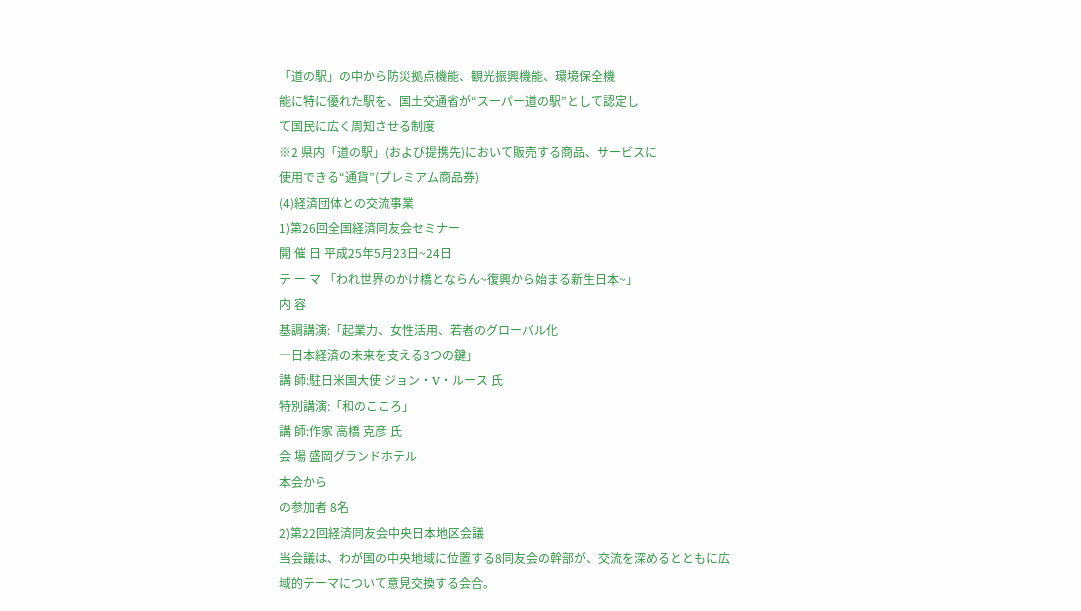「道の駅」の中から防災拠点機能、観光振興機能、環境保全機
能に特に優れた駅を、国土交通省が“スーパー道の駅”として認定し
て国民に広く周知させる制度
※2 県内「道の駅」(および提携先)において販売する商品、サービスに
使用できる“通貨”(プレミアム商品券)
(4)経済団体との交流事業
1)第26回全国経済同友会セミナー
開 催 日 平成25年5月23日~24日
テ ー マ 「われ世界のかけ橋とならん~復興から始まる新生日本~」
内 容
基調講演:「起業力、女性活用、若者のグローバル化
―日本経済の未来を支える3つの鍵」
講 師:駐日米国大使 ジョン・V・ルース 氏
特別講演:「和のこころ」
講 師:作家 高橋 克彦 氏
会 場 盛岡グランドホテル
本会から
の参加者 8名
2)第22回経済同友会中央日本地区会議
当会議は、わが国の中央地域に位置する8同友会の幹部が、交流を深めるとともに広
域的テーマについて意見交換する会合。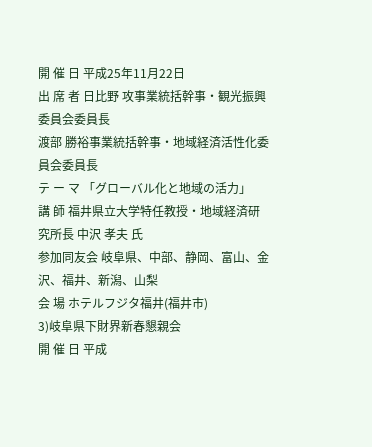開 催 日 平成25年11月22日
出 席 者 日比野 攻事業統括幹事・観光振興委員会委員長
渡部 勝裕事業統括幹事・地域経済活性化委員会委員長
テ ー マ 「グローバル化と地域の活力」
講 師 福井県立大学特任教授・地域経済研究所長 中沢 孝夫 氏
参加同友会 岐阜県、中部、静岡、富山、金沢、福井、新潟、山梨
会 場 ホテルフジタ福井(福井市)
3)岐阜県下財界新春懇親会
開 催 日 平成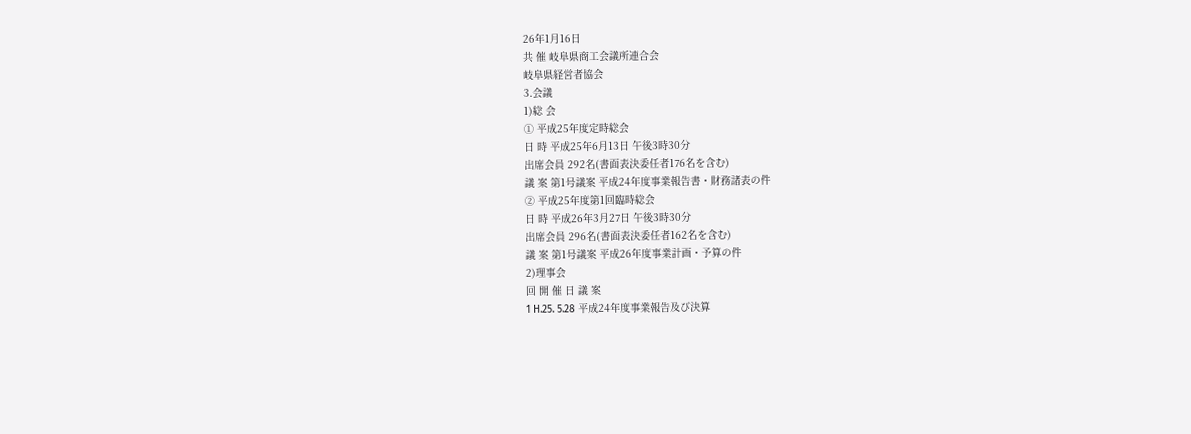26年1月16日
共 催 岐阜県商工会議所連合会
岐阜県経営者協会
3.会議
1)総 会
① 平成25年度定時総会
日 時 平成25年6月13日 午後3時30分
出席会員 292名(書面表決委任者176名を含む)
議 案 第1号議案 平成24年度事業報告書・財務諸表の件
② 平成25年度第1回臨時総会
日 時 平成26年3月27日 午後3時30分
出席会員 296名(書面表決委任者162名を含む)
議 案 第1号議案 平成26年度事業計画・予算の件
2)理事会
回 開 催 日 議 案
1 H.25. 5.28 平成24年度事業報告及び決算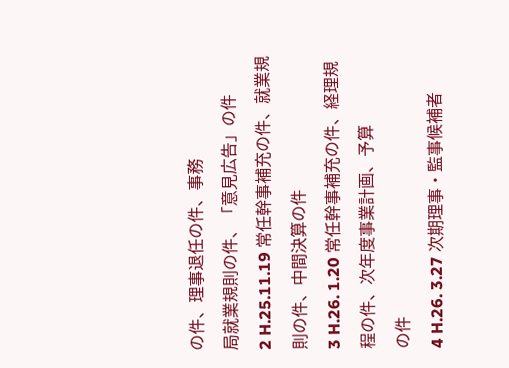の件、理事退任の件、事務
局就業規則の件、「意見広告」の件
2 H.25.11.19 常任幹事補充の件、就業規則の件、中間決算の件
3 H.26. 1.20 常任幹事補充の件、経理規程の件、次年度事業計画、予算
の件
4 H.26. 3.27 次期理事・監事候補者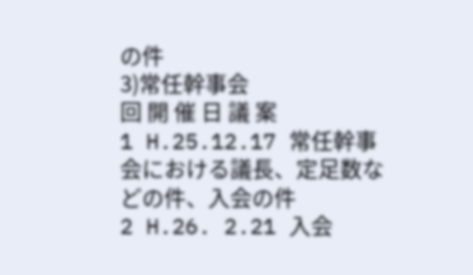の件
3)常任幹事会
回 開 催 日 議 案
1 H.25.12.17 常任幹事会における議長、定足数などの件、入会の件
2 H.26. 2.21 入会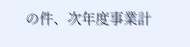の件、次年度事業計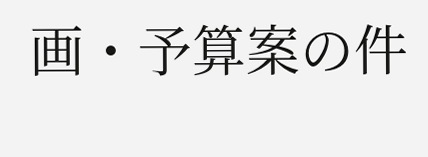画・予算案の件